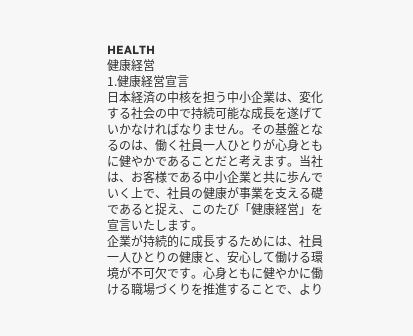HEALTH
健康経営
1.健康経営宣言
日本経済の中核を担う中小企業は、変化する社会の中で持続可能な成長を遂げていかなければなりません。その基盤となるのは、働く社員一人ひとりが心身ともに健やかであることだと考えます。当社は、お客様である中小企業と共に歩んでいく上で、社員の健康が事業を支える礎であると捉え、このたび「健康経営」を宣言いたします。
企業が持続的に成長するためには、社員一人ひとりの健康と、安心して働ける環境が不可欠です。心身ともに健やかに働ける職場づくりを推進することで、より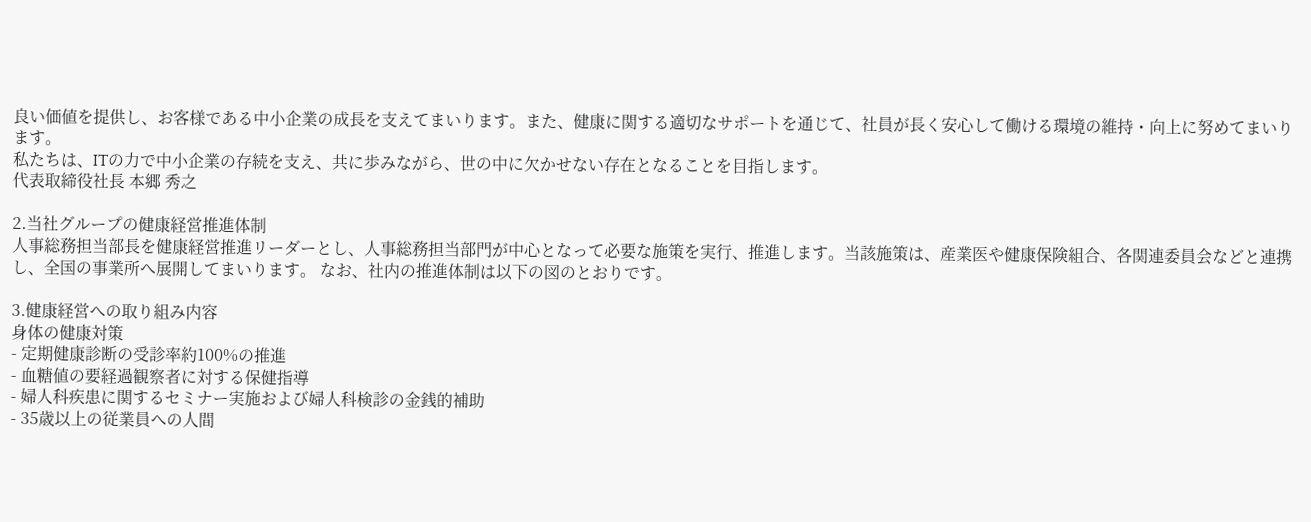良い価値を提供し、お客様である中小企業の成長を支えてまいります。また、健康に関する適切なサポートを通じて、社員が長く安心して働ける環境の維持・向上に努めてまいります。
私たちは、ITの力で中小企業の存続を支え、共に歩みながら、世の中に欠かせない存在となることを目指します。
代表取締役社長 本郷 秀之

2.当社グループの健康経営推進体制
人事総務担当部長を健康経営推進リーダーとし、人事総務担当部門が中心となって必要な施策を実行、推進します。当該施策は、産業医や健康保険組合、各関連委員会などと連携し、全国の事業所へ展開してまいります。 なお、社内の推進体制は以下の図のとおりです。

3.健康経営への取り組み内容
身体の健康対策
- 定期健康診断の受診率約100%の推進
- 血糖値の要経過観察者に対する保健指導
- 婦人科疾患に関するセミナー実施および婦人科検診の金銭的補助
- 35歳以上の従業員への人間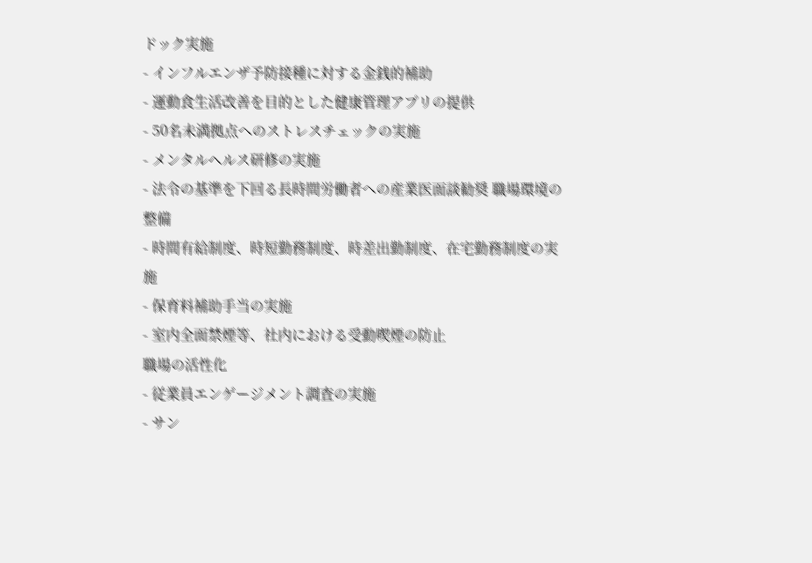ドック実施
- インフルエンザ予防接種に対する金銭的補助
- 運動食生活改善を目的とした健康管理アプリの提供
- 50名未満拠点へのストレスチェックの実施
- メンタルヘルス研修の実施
- 法令の基準を下回る長時間労働者への産業医面談勧奨 職場環境の整備
- 時間有給制度、時短勤務制度、時差出勤制度、在宅勤務制度の実施
- 保育料補助手当の実施
- 室内全面禁煙等、社内における受動喫煙の防止
職場の活性化
- 従業員エンゲージメント調査の実施
- サン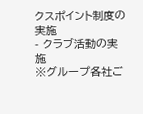クスポイント制度の実施
- クラブ活動の実施
※グループ各社ご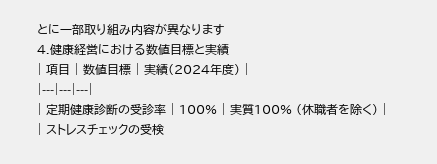とに一部取り組み内容が異なります
4.健康経営における数値目標と実績
| 項目 | 数値目標 | 実績(2024年度) |
|---|---|---|
| 定期健康診断の受診率 | 100% | 実質100% (休職者を除く) |
| ストレスチェックの受検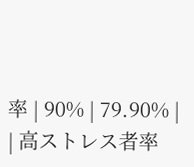率 | 90% | 79.90% |
| 高ストレス者率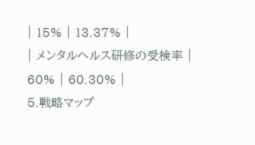| 15% | 13.37% |
| メンタルヘルス研修の受検率 | 60% | 60.30% |
5.戦略マップ